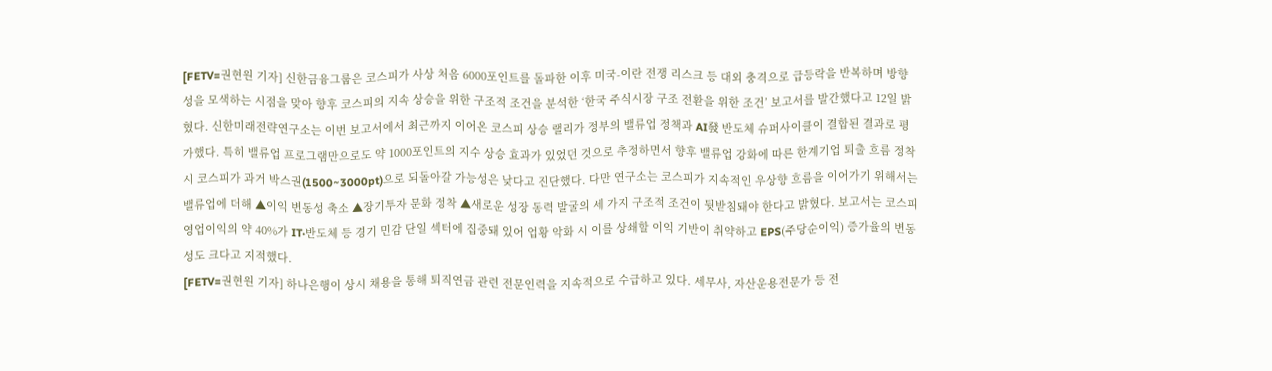[FETV=권현원 기자] 신한금융그룹은 코스피가 사상 처음 6000포인트를 돌파한 이후 미국-이란 전쟁 리스크 등 대외 충격으로 급등락을 반복하며 방향성을 모색하는 시점을 맞아 향후 코스피의 지속 상승을 위한 구조적 조건을 분석한 ‘한국 주식시장 구조 전환을 위한 조건’ 보고서를 발간했다고 12일 밝혔다. 신한미래전략연구소는 이번 보고서에서 최근까지 이어온 코스피 상승 랠리가 정부의 밸류업 정책과 AI發 반도체 슈퍼사이클이 결합된 결과로 평가했다. 특히 밸류업 프로그램만으로도 약 1000포인트의 지수 상승 효과가 있었던 것으로 추정하면서 향후 밸류업 강화에 따른 한계기업 퇴출 흐름 정착 시 코스피가 과거 박스권(1500~3000pt)으로 되돌아갈 가능성은 낮다고 진단했다. 다만 연구소는 코스피가 지속적인 우상향 흐름을 이어가기 위해서는 밸류업에 더해 ▲이익 변동성 축소 ▲장기투자 문화 정착 ▲새로운 성장 동력 발굴의 세 가지 구조적 조건이 뒷받침돼야 한다고 밝혔다. 보고서는 코스피 영업이익의 약 40%가 IT·반도체 등 경기 민감 단일 섹터에 집중돼 있어 업황 악화 시 이를 상쇄할 이익 기반이 취약하고 EPS(주당순이익) 증가율의 변동성도 크다고 지적했다.
[FETV=권현원 기자] 하나은행이 상시 채용을 통해 퇴직연금 관련 전문인력을 지속적으로 수급하고 있다. 세무사, 자산운용전문가 등 전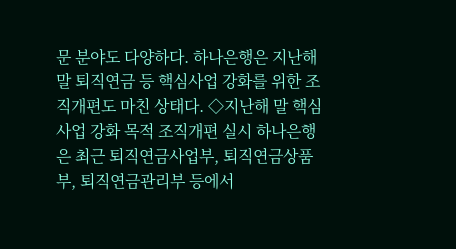문 분야도 다양하다. 하나은행은 지난해 말 퇴직연금 등 핵심사업 강화를 위한 조직개편도 마친 상태다. ◇지난해 말 핵심사업 강화 목적 조직개편 실시 하나은행은 최근 퇴직연금사업부, 퇴직연금상품부, 퇴직연금관리부 등에서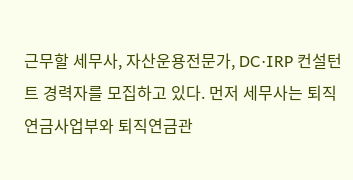근무할 세무사, 자산운용전문가, DC·IRP 컨설턴트 경력자를 모집하고 있다. 먼저 세무사는 퇴직연금사업부와 퇴직연금관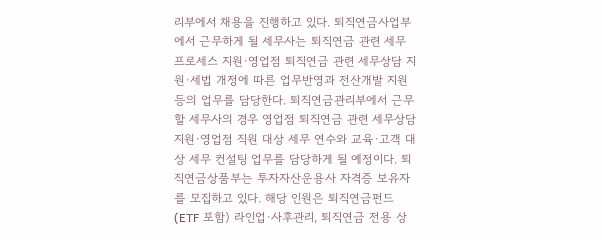리부에서 채용을 진행하고 있다. 퇴직연금사업부에서 근무하게 될 세무사는 퇴직연금 관련 세무 프로세스 지원·영업점 퇴직연금 관련 세무상담 지원·세법 개정에 따른 업무반영과 전산개발 지원 등의 업무를 담당한다. 퇴직연금관리부에서 근무할 세무사의 경우 영업점 퇴직연금 관련 세무상담 지원·영업점 직원 대상 세무 연수와 교육·고객 대상 세무 컨설팅 업무를 담당하게 될 예정이다. 퇴직연금상품부는 투자자산운용사 자격증 보유자를 모집하고 있다. 해당 인원은 퇴직연금펀드(ETF 포함) 라인업·사후관리, 퇴직연금 전용 상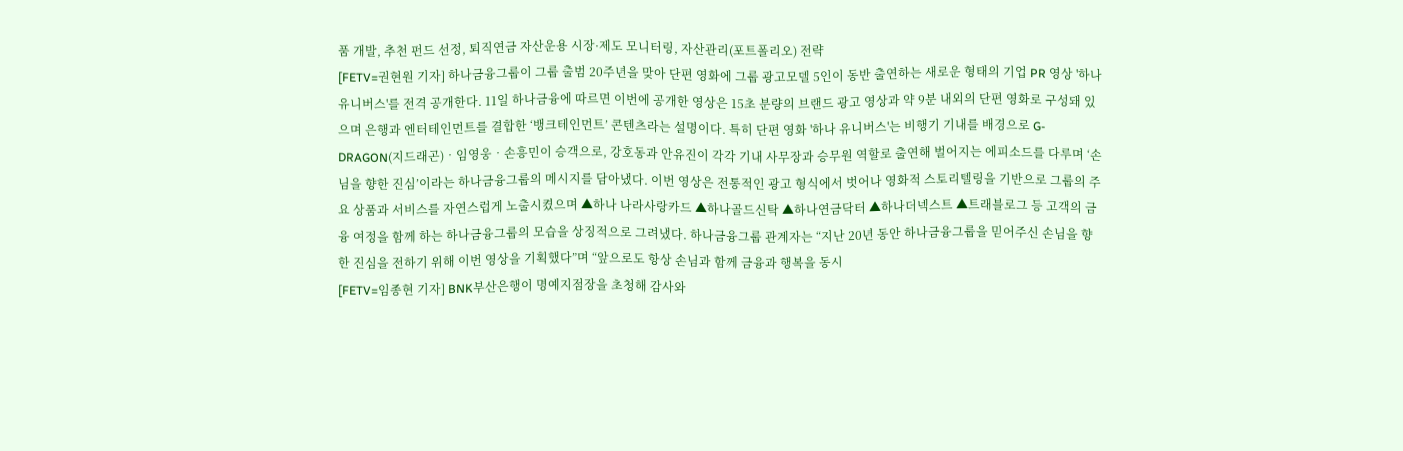품 개발, 추천 펀드 선정, 퇴직연금 자산운용 시장·제도 모니터링, 자산관리(포트폴리오) 전략
[FETV=권현원 기자] 하나금융그룹이 그룹 출범 20주년을 맞아 단편 영화에 그룹 광고모델 5인이 동반 출연하는 새로운 형태의 기업 PR 영상 '하나 유니버스'를 전격 공개한다. 11일 하나금융에 따르면 이번에 공개한 영상은 15초 분량의 브랜드 광고 영상과 약 9분 내외의 단편 영화로 구성돼 있으며 은행과 엔터테인먼트를 결합한 ‘뱅크테인먼트’ 콘텐츠라는 설명이다. 특히 단편 영화 '하나 유니버스'는 비행기 기내를 배경으로 G-DRAGON(지드래곤)‧임영웅‧손흥민이 승객으로, 강호동과 안유진이 각각 기내 사무장과 승무원 역할로 출연해 벌어지는 에피소드를 다루며 ‘손님을 향한 진심’이라는 하나금융그룹의 메시지를 담아냈다. 이번 영상은 전통적인 광고 형식에서 벗어나 영화적 스토리텔링을 기반으로 그룹의 주요 상품과 서비스를 자연스럽게 노출시켰으며 ▲하나 나라사랑카드 ▲하나골드신탁 ▲하나연금닥터 ▲하나더넥스트 ▲트래블로그 등 고객의 금융 여정을 함께 하는 하나금융그룹의 모습을 상징적으로 그려냈다. 하나금융그룹 관계자는 “지난 20년 동안 하나금융그룹을 믿어주신 손님을 향한 진심을 전하기 위해 이번 영상을 기획했다”며 “앞으로도 항상 손님과 함께 금융과 행복을 동시
[FETV=임종현 기자] BNK부산은행이 명예지점장을 초청해 감사와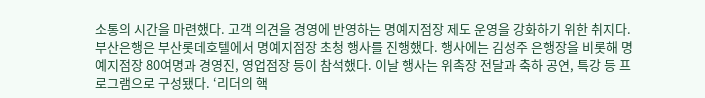소통의 시간을 마련했다. 고객 의견을 경영에 반영하는 명예지점장 제도 운영을 강화하기 위한 취지다. 부산은행은 부산롯데호텔에서 명예지점장 초청 행사를 진행했다. 행사에는 김성주 은행장을 비롯해 명예지점장 80여명과 경영진, 영업점장 등이 참석했다. 이날 행사는 위촉장 전달과 축하 공연, 특강 등 프로그램으로 구성됐다. ‘리더의 핵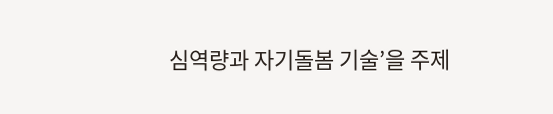심역량과 자기돌봄 기술’을 주제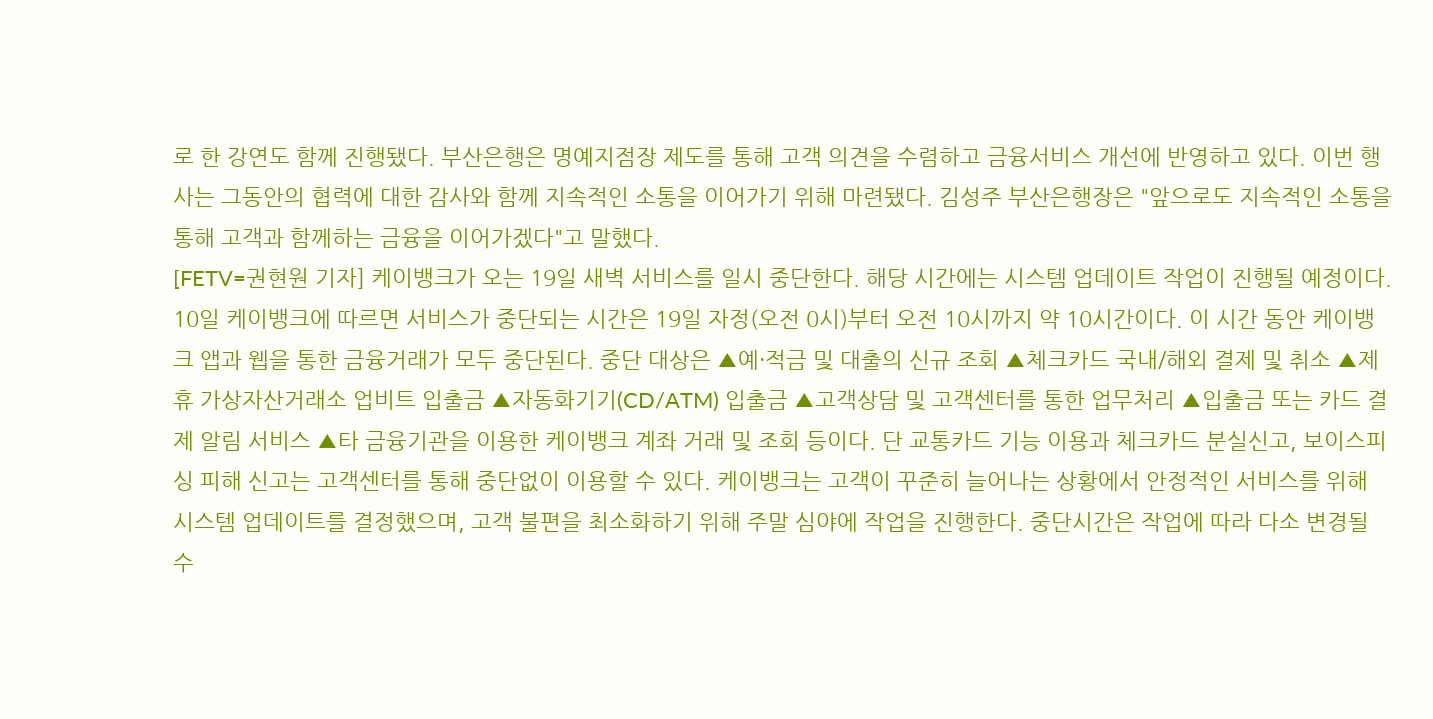로 한 강연도 함께 진행됐다. 부산은행은 명예지점장 제도를 통해 고객 의견을 수렴하고 금융서비스 개선에 반영하고 있다. 이번 행사는 그동안의 협력에 대한 감사와 함께 지속적인 소통을 이어가기 위해 마련됐다. 김성주 부산은행장은 "앞으로도 지속적인 소통을 통해 고객과 함께하는 금융을 이어가겠다"고 말했다.
[FETV=권현원 기자] 케이뱅크가 오는 19일 새벽 서비스를 일시 중단한다. 해당 시간에는 시스템 업데이트 작업이 진행될 예정이다. 10일 케이뱅크에 따르면 서비스가 중단되는 시간은 19일 자정(오전 0시)부터 오전 10시까지 약 10시간이다. 이 시간 동안 케이뱅크 앱과 웹을 통한 금융거래가 모두 중단된다. 중단 대상은 ▲예·적금 및 대출의 신규 조회 ▲체크카드 국내/해외 결제 및 취소 ▲제휴 가상자산거래소 업비트 입출금 ▲자동화기기(CD/ATM) 입출금 ▲고객상담 및 고객센터를 통한 업무처리 ▲입출금 또는 카드 결제 알림 서비스 ▲타 금융기관을 이용한 케이뱅크 계좌 거래 및 조회 등이다. 단 교통카드 기능 이용과 체크카드 분실신고, 보이스피싱 피해 신고는 고객센터를 통해 중단없이 이용할 수 있다. 케이뱅크는 고객이 꾸준히 늘어나는 상황에서 안정적인 서비스를 위해 시스템 업데이트를 결정했으며, 고객 불편을 최소화하기 위해 주말 심야에 작업을 진행한다. 중단시간은 작업에 따라 다소 변경될 수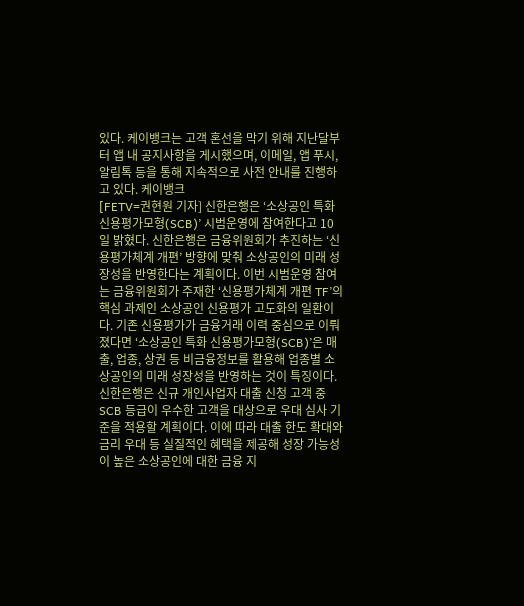있다. 케이뱅크는 고객 혼선을 막기 위해 지난달부터 앱 내 공지사항을 게시했으며, 이메일, 앱 푸시, 알림톡 등을 통해 지속적으로 사전 안내를 진행하고 있다. 케이뱅크
[FETV=권현원 기자] 신한은행은 ‘소상공인 특화 신용평가모형(SCB)’ 시범운영에 참여한다고 10일 밝혔다. 신한은행은 금융위원회가 추진하는 ‘신용평가체계 개편’ 방향에 맞춰 소상공인의 미래 성장성을 반영한다는 계획이다. 이번 시범운영 참여는 금융위원회가 주재한 ‘신용평가체계 개편 TF’의 핵심 과제인 소상공인 신용평가 고도화의 일환이다. 기존 신용평가가 금융거래 이력 중심으로 이뤄졌다면 ‘소상공인 특화 신용평가모형(SCB)’은 매출, 업종, 상권 등 비금융정보를 활용해 업종별 소상공인의 미래 성장성을 반영하는 것이 특징이다. 신한은행은 신규 개인사업자 대출 신청 고객 중 SCB 등급이 우수한 고객을 대상으로 우대 심사 기준을 적용할 계획이다. 이에 따라 대출 한도 확대와 금리 우대 등 실질적인 혜택을 제공해 성장 가능성이 높은 소상공인에 대한 금융 지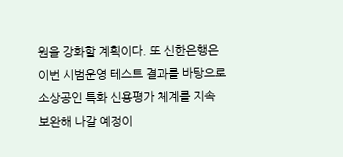원을 강화할 계획이다. 또 신한은행은 이번 시범운영 테스트 결과를 바탕으로 소상공인 특화 신용평가 체계를 지속 보완해 나갈 예정이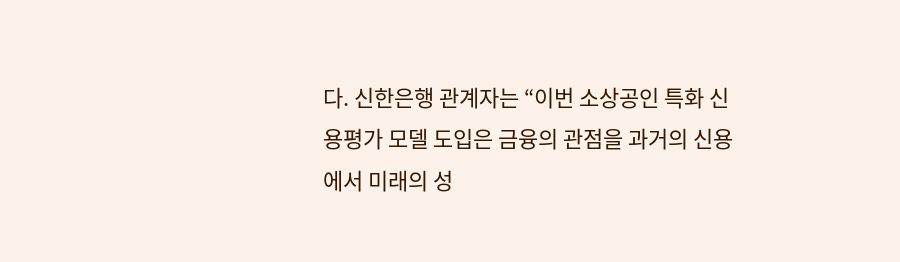다. 신한은행 관계자는 “이번 소상공인 특화 신용평가 모델 도입은 금융의 관점을 과거의 신용에서 미래의 성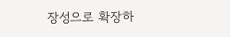장성으로 확장하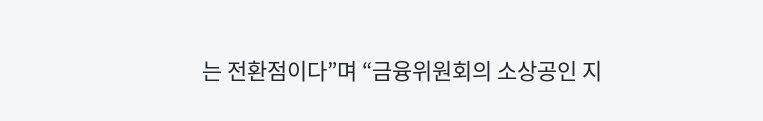는 전환점이다”며 “금융위원회의 소상공인 지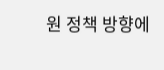원 정책 방향에